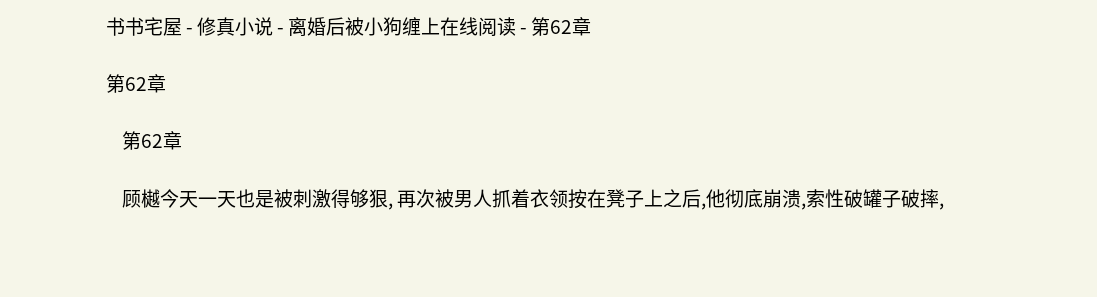书书宅屋 - 修真小说 - 离婚后被小狗缠上在线阅读 - 第62章

第62章

    第62章

    顾樾今天一天也是被刺激得够狠, 再次被男人抓着衣领按在凳子上之后,他彻底崩溃,索性破罐子破摔,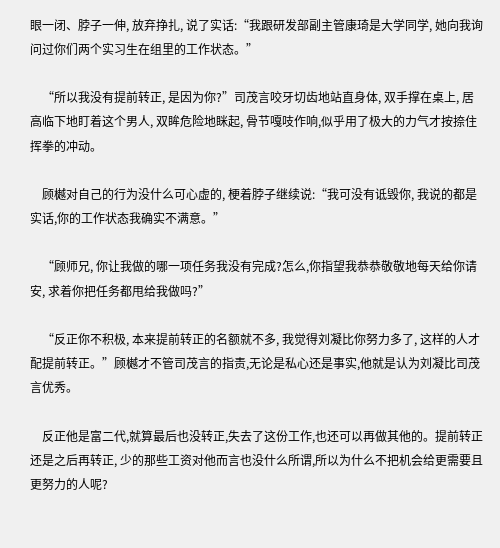眼一闭、脖子一伸, 放弃挣扎, 说了实话:“我跟研发部副主管康琦是大学同学, 她向我询问过你们两个实习生在组里的工作状态。”

    “所以我没有提前转正, 是因为你?”司茂言咬牙切齿地站直身体, 双手撑在桌上, 居高临下地盯着这个男人, 双眸危险地眯起, 骨节嘎吱作响,似乎用了极大的力气才按捺住挥拳的冲动。

    顾樾对自己的行为没什么可心虚的, 梗着脖子继续说:“我可没有诋毁你, 我说的都是实话,你的工作状态我确实不满意。”

    “顾师兄, 你让我做的哪一项任务我没有完成?怎么,你指望我恭恭敬敬地每天给你请安, 求着你把任务都甩给我做吗?”

    “反正你不积极, 本来提前转正的名额就不多, 我觉得刘凝比你努力多了, 这样的人才配提前转正。”顾樾才不管司茂言的指责,无论是私心还是事实,他就是认为刘凝比司茂言优秀。

    反正他是富二代,就算最后也没转正,失去了这份工作,也还可以再做其他的。提前转正还是之后再转正, 少的那些工资对他而言也没什么所谓,所以为什么不把机会给更需要且更努力的人呢?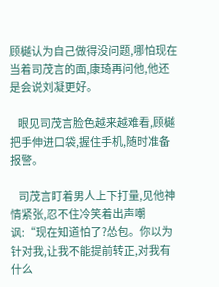顾樾认为自己做得没问题,哪怕现在当着司茂言的面,康琦再问他,他还是会说刘凝更好。

    眼见司茂言脸色越来越难看,顾樾把手伸进口袋,握住手机,随时准备报警。

    司茂言盯着男人上下打量,见他神情紧张,忍不住冷笑着出声嘲讽:“现在知道怕了?怂包。你以为针对我,让我不能提前转正,对我有什么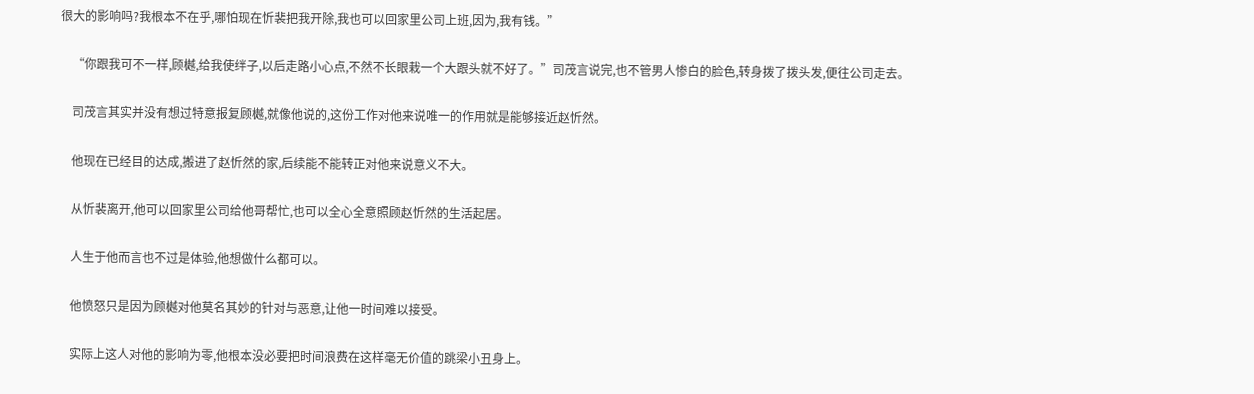很大的影响吗?我根本不在乎,哪怕现在忻裴把我开除,我也可以回家里公司上班,因为,我有钱。”

    “你跟我可不一样,顾樾,给我使绊子,以后走路小心点,不然不长眼栽一个大跟头就不好了。”司茂言说完,也不管男人惨白的脸色,转身拨了拨头发,便往公司走去。

    司茂言其实并没有想过特意报复顾樾,就像他说的,这份工作对他来说唯一的作用就是能够接近赵忻然。

    他现在已经目的达成,搬进了赵忻然的家,后续能不能转正对他来说意义不大。

    从忻裴离开,他可以回家里公司给他哥帮忙,也可以全心全意照顾赵忻然的生活起居。

    人生于他而言也不过是体验,他想做什么都可以。

    他愤怒只是因为顾樾对他莫名其妙的针对与恶意,让他一时间难以接受。

    实际上这人对他的影响为零,他根本没必要把时间浪费在这样毫无价值的跳梁小丑身上。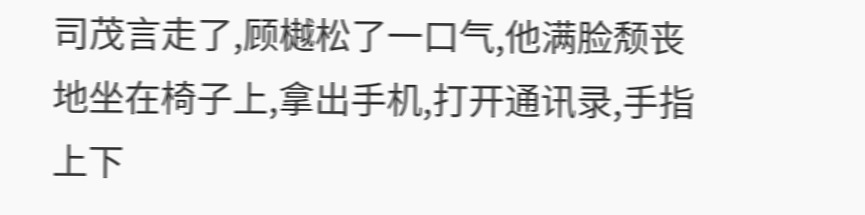司茂言走了,顾樾松了一口气,他满脸颓丧地坐在椅子上,拿出手机,打开通讯录,手指上下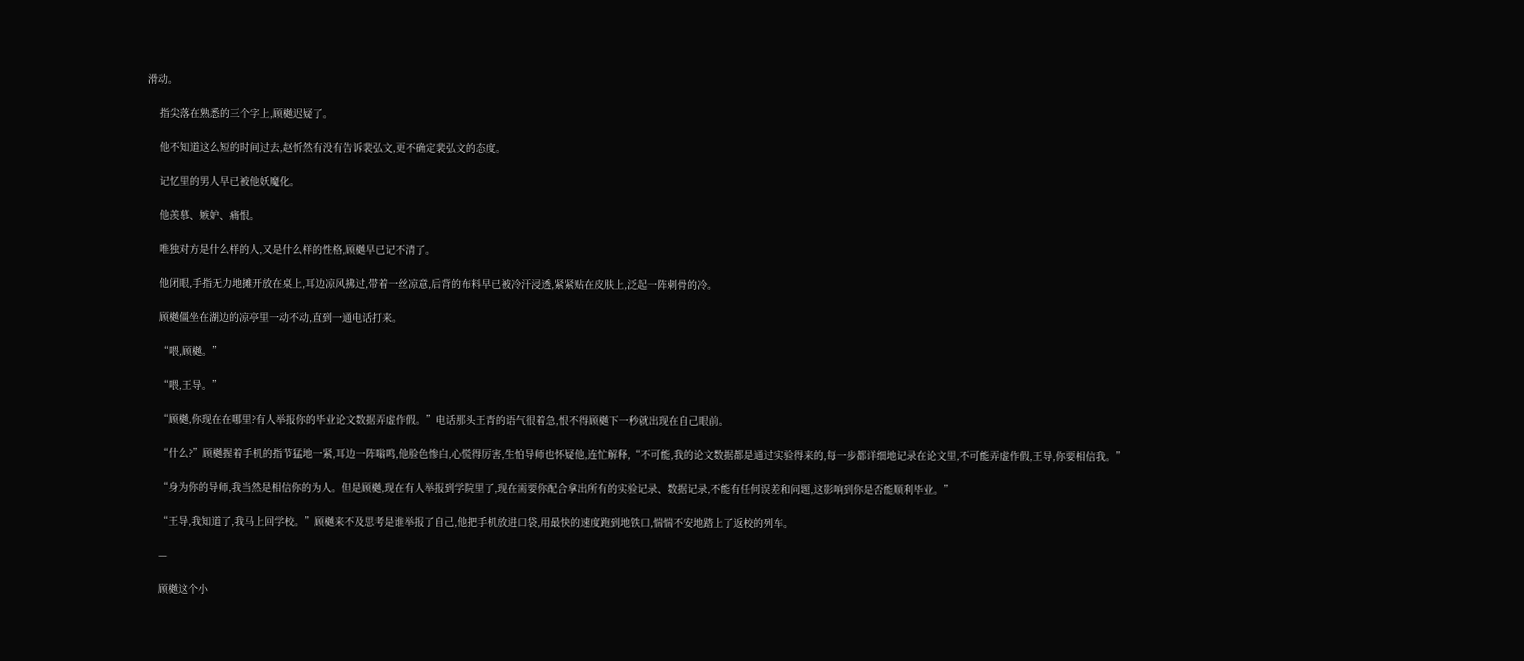滑动。

    指尖落在熟悉的三个字上,顾樾迟疑了。

    他不知道这么短的时间过去,赵忻然有没有告诉裴弘文,更不确定裴弘文的态度。

    记忆里的男人早已被他妖魔化。

    他羡慕、嫉妒、痛恨。

    唯独对方是什么样的人,又是什么样的性格,顾樾早已记不清了。

    他闭眼,手指无力地摊开放在桌上,耳边凉风拂过,带着一丝凉意,后背的布料早已被冷汗浸透,紧紧贴在皮肤上,泛起一阵刺骨的冷。

    顾樾僵坐在湖边的凉亭里一动不动,直到一通电话打来。

    “喂,顾樾。”

    “喂,王导。”

    “顾樾,你现在在哪里?有人举报你的毕业论文数据弄虚作假。”电话那头王青的语气很着急,恨不得顾樾下一秒就出现在自己眼前。

    “什么?”顾樾握着手机的指节猛地一紧,耳边一阵嗡鸣,他脸色惨白,心慌得厉害,生怕导师也怀疑他,连忙解释,“不可能,我的论文数据都是通过实验得来的,每一步都详细地记录在论文里,不可能弄虚作假,王导,你要相信我。”

    “身为你的导师,我当然是相信你的为人。但是顾樾,现在有人举报到学院里了,现在需要你配合拿出所有的实验记录、数据记录,不能有任何误差和问题,这影响到你是否能顺利毕业。”

    “王导,我知道了,我马上回学校。”顾樾来不及思考是谁举报了自己,他把手机放进口袋,用最快的速度跑到地铁口,惴惴不安地踏上了返校的列车。

    —

    顾樾这个小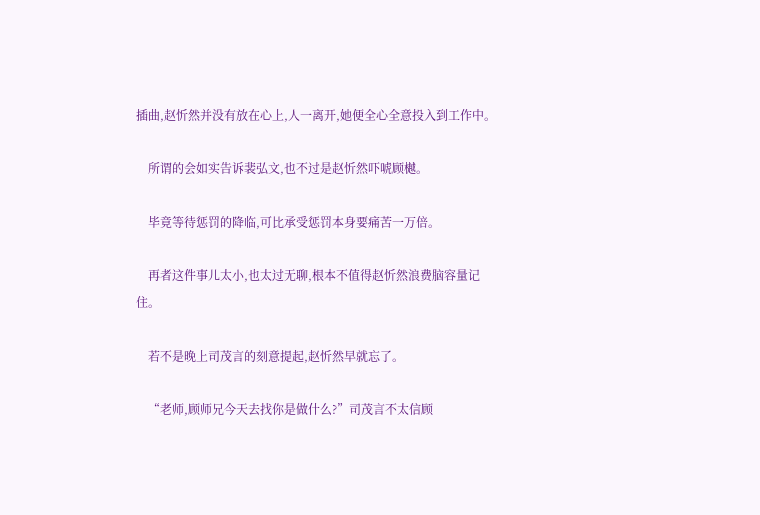插曲,赵忻然并没有放在心上,人一离开,她便全心全意投入到工作中。

    所谓的会如实告诉裴弘文,也不过是赵忻然吓唬顾樾。

    毕竟等待惩罚的降临,可比承受惩罚本身要痛苦一万倍。

    再者这件事儿太小,也太过无聊,根本不值得赵忻然浪费脑容量记住。

    若不是晚上司茂言的刻意提起,赵忻然早就忘了。

    “老师,顾师兄今天去找你是做什么?”司茂言不太信顾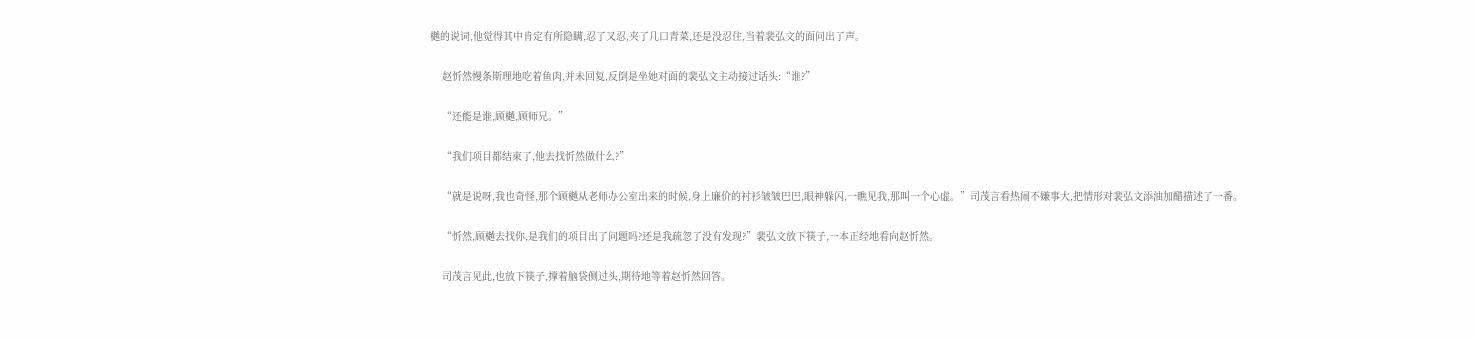樾的说词,他觉得其中肯定有所隐瞒,忍了又忍,夹了几口青菜,还是没忍住,当着裴弘文的面问出了声。

    赵忻然慢条斯理地吃着鱼肉,并未回复,反倒是坐她对面的裴弘文主动接过话头:“谁?”

    “还能是谁,顾樾,顾师兄。”

    “我们项目都结束了,他去找忻然做什么?”

    “就是说呀,我也奇怪,那个顾樾从老师办公室出来的时候,身上廉价的衬衫皱皱巴巴,眼神躲闪,一瞧见我,那叫一个心虚。”司茂言看热闹不嫌事大,把情形对裴弘文添油加醋描述了一番。

    “忻然,顾樾去找你,是我们的项目出了问题吗?还是我疏忽了没有发现?”裴弘文放下筷子,一本正经地看向赵忻然。

    司茂言见此,也放下筷子,撑着脑袋侧过头,期待地等着赵忻然回答。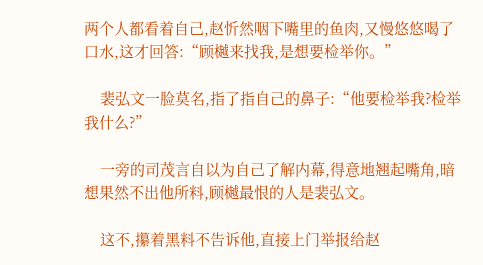两个人都看着自己,赵忻然咽下嘴里的鱼肉,又慢悠悠喝了口水,这才回答:“顾樾来找我,是想要检举你。”

    裴弘文一脸莫名,指了指自己的鼻子:“他要检举我?检举我什么?”

    一旁的司茂言自以为自己了解内幕,得意地翘起嘴角,暗想果然不出他所料,顾樾最恨的人是裴弘文。

    这不,攥着黑料不告诉他,直接上门举报给赵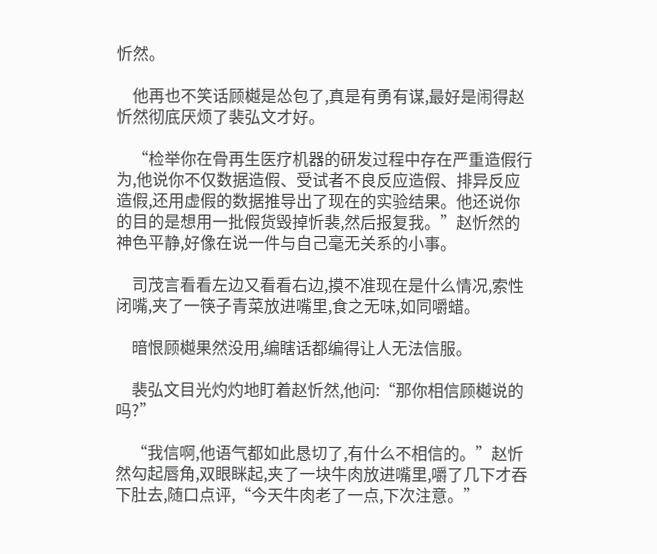忻然。

    他再也不笑话顾樾是怂包了,真是有勇有谋,最好是闹得赵忻然彻底厌烦了裴弘文才好。

    “检举你在骨再生医疗机器的研发过程中存在严重造假行为,他说你不仅数据造假、受试者不良反应造假、排异反应造假,还用虚假的数据推导出了现在的实验结果。他还说你的目的是想用一批假货毁掉忻裴,然后报复我。”赵忻然的神色平静,好像在说一件与自己毫无关系的小事。

    司茂言看看左边又看看右边,摸不准现在是什么情况,索性闭嘴,夹了一筷子青菜放进嘴里,食之无味,如同嚼蜡。

    暗恨顾樾果然没用,编瞎话都编得让人无法信服。

    裴弘文目光灼灼地盯着赵忻然,他问:“那你相信顾樾说的吗?”

    “我信啊,他语气都如此恳切了,有什么不相信的。”赵忻然勾起唇角,双眼眯起,夹了一块牛肉放进嘴里,嚼了几下才吞下肚去,随口点评,“今天牛肉老了一点,下次注意。”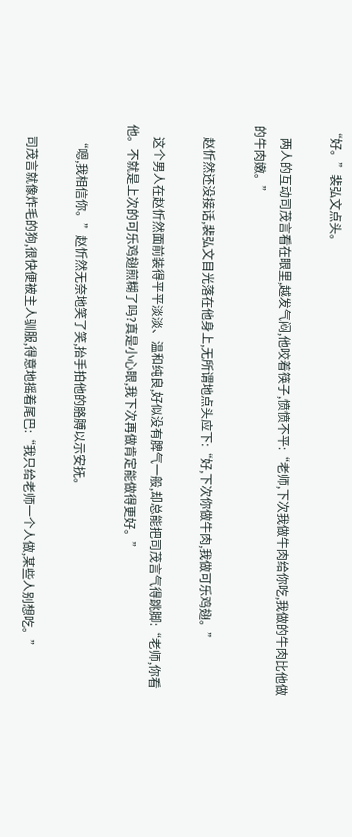“好。”裴弘文点头。

    两人的互动司茂言看在眼里,越发气闷,他咬着筷子,愤愤不平:“老师,下次我做牛肉给你吃,我做的牛肉比他做的牛肉嫩。”

    赵忻然还没接话,裴弘文目光落在他身上,无所谓地点头应下:“好,下次你做牛肉,我做可乐鸡翅。”

    这个男人在赵忻然面前装得平平淡淡、温和纯良,好似没有脾气一般,却总能把司茂言气得跳脚:“老师,你看他。不就是上次的可乐鸡翅煎糊了吗?真是小心眼,我下次再做肯定能做得更好。”

    “嗯,我相信你。”赵忻然无奈地笑了笑,抬手拍他的胳膊以示安抚。

    司茂言就像炸毛的狗,很快便被主人驯服,得意地摇着尾巴:“我只给老师一个人做,某些人别想吃。”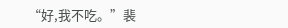“好,我不吃。”裴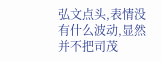弘文点头,表情没有什么波动,显然并不把司茂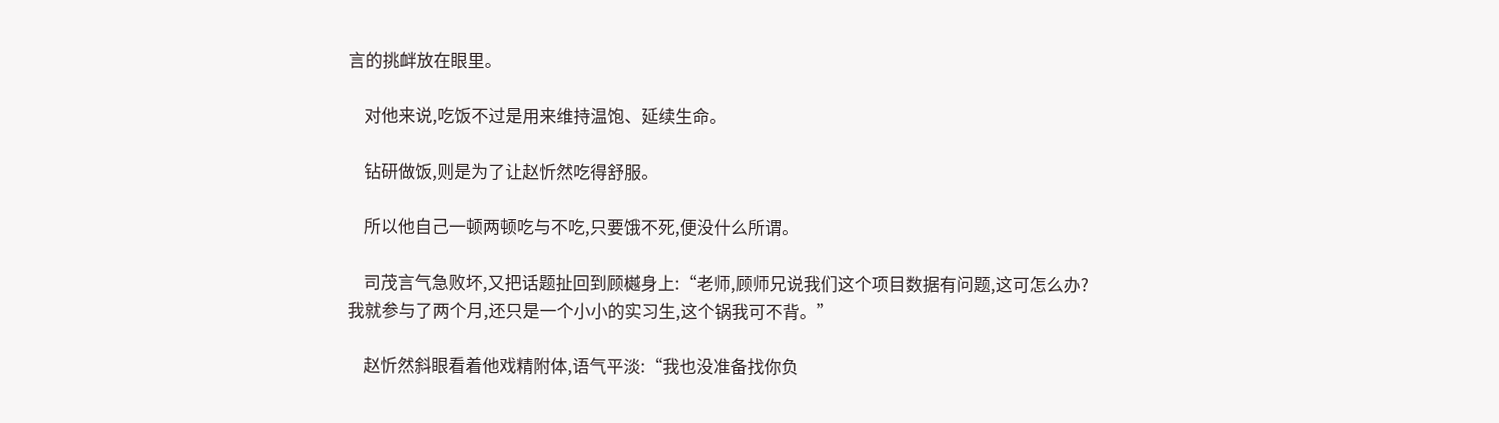言的挑衅放在眼里。

    对他来说,吃饭不过是用来维持温饱、延续生命。

    钻研做饭,则是为了让赵忻然吃得舒服。

    所以他自己一顿两顿吃与不吃,只要饿不死,便没什么所谓。

    司茂言气急败坏,又把话题扯回到顾樾身上:“老师,顾师兄说我们这个项目数据有问题,这可怎么办?我就参与了两个月,还只是一个小小的实习生,这个锅我可不背。”

    赵忻然斜眼看着他戏精附体,语气平淡:“我也没准备找你负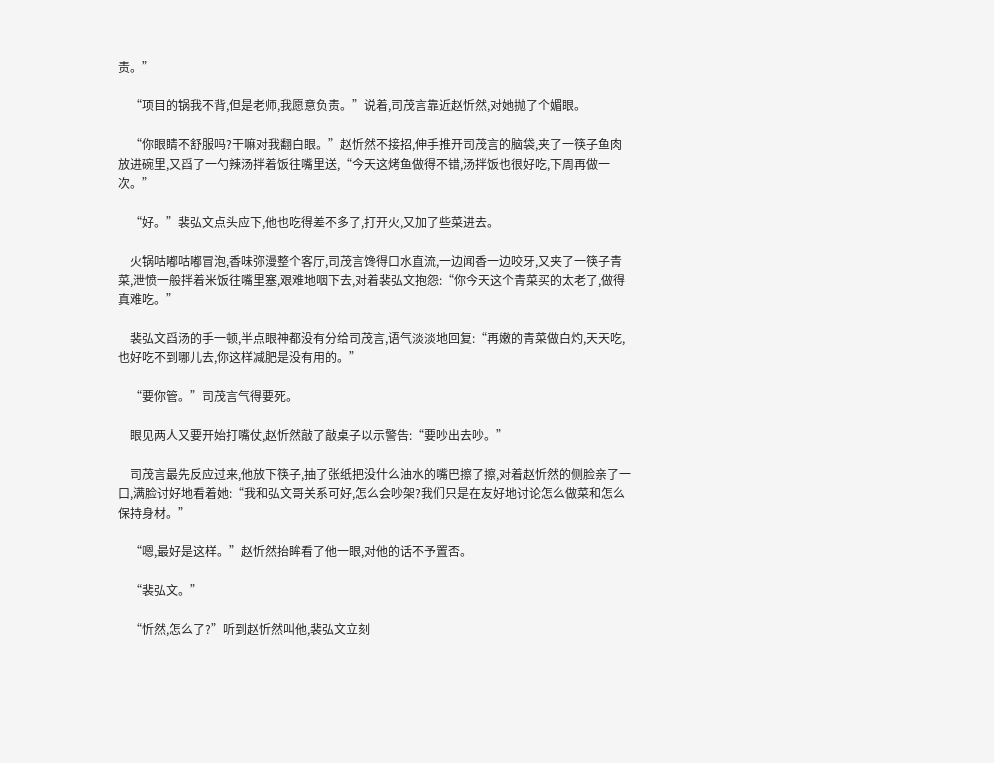责。”

    “项目的锅我不背,但是老师,我愿意负责。”说着,司茂言靠近赵忻然,对她抛了个媚眼。

    “你眼睛不舒服吗?干嘛对我翻白眼。”赵忻然不接招,伸手推开司茂言的脑袋,夹了一筷子鱼肉放进碗里,又舀了一勺辣汤拌着饭往嘴里送,“今天这烤鱼做得不错,汤拌饭也很好吃,下周再做一次。”

    “好。”裴弘文点头应下,他也吃得差不多了,打开火,又加了些菜进去。

    火锅咕嘟咕嘟冒泡,香味弥漫整个客厅,司茂言馋得口水直流,一边闻香一边咬牙,又夹了一筷子青菜,泄愤一般拌着米饭往嘴里塞,艰难地咽下去,对着裴弘文抱怨:“你今天这个青菜买的太老了,做得真难吃。”

    裴弘文舀汤的手一顿,半点眼神都没有分给司茂言,语气淡淡地回复:“再嫩的青菜做白灼,天天吃,也好吃不到哪儿去,你这样减肥是没有用的。”

    “要你管。”司茂言气得要死。

    眼见两人又要开始打嘴仗,赵忻然敲了敲桌子以示警告:“要吵出去吵。”

    司茂言最先反应过来,他放下筷子,抽了张纸把没什么油水的嘴巴擦了擦,对着赵忻然的侧脸亲了一口,满脸讨好地看着她:“我和弘文哥关系可好,怎么会吵架?我们只是在友好地讨论怎么做菜和怎么保持身材。”

    “嗯,最好是这样。”赵忻然抬眸看了他一眼,对他的话不予置否。

    “裴弘文。”

    “忻然,怎么了?”听到赵忻然叫他,裴弘文立刻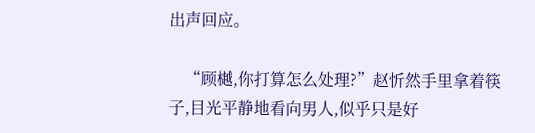出声回应。

    “顾樾,你打算怎么处理?”赵忻然手里拿着筷子,目光平静地看向男人,似乎只是好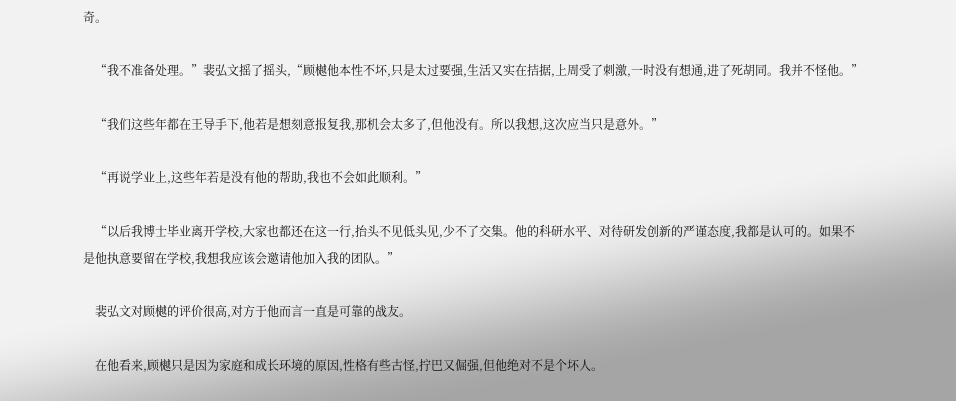奇。

    “我不准备处理。”裴弘文摇了摇头,“顾樾他本性不坏,只是太过要强,生活又实在拮据,上周受了刺激,一时没有想通,进了死胡同。我并不怪他。”

    “我们这些年都在王导手下,他若是想刻意报复我,那机会太多了,但他没有。所以我想,这次应当只是意外。”

    “再说学业上,这些年若是没有他的帮助,我也不会如此顺利。”

    “以后我博士毕业离开学校,大家也都还在这一行,抬头不见低头见,少不了交集。他的科研水平、对待研发创新的严谨态度,我都是认可的。如果不是他执意要留在学校,我想我应该会邀请他加入我的团队。”

    裴弘文对顾樾的评价很高,对方于他而言一直是可靠的战友。

    在他看来,顾樾只是因为家庭和成长环境的原因,性格有些古怪,拧巴又倔强,但他绝对不是个坏人。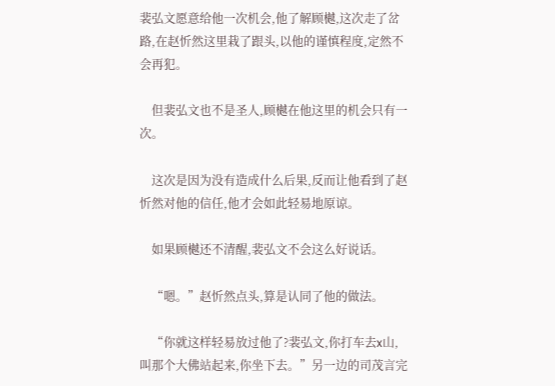裴弘文愿意给他一次机会,他了解顾樾,这次走了岔路,在赵忻然这里栽了跟头,以他的谨慎程度,定然不会再犯。

    但裴弘文也不是圣人,顾樾在他这里的机会只有一次。

    这次是因为没有造成什么后果,反而让他看到了赵忻然对他的信任,他才会如此轻易地原谅。

    如果顾樾还不清醒,裴弘文不会这么好说话。

    “嗯。”赵忻然点头,算是认同了他的做法。

    “你就这样轻易放过他了?裴弘文,你打车去x山,叫那个大佛站起来,你坐下去。”另一边的司茂言完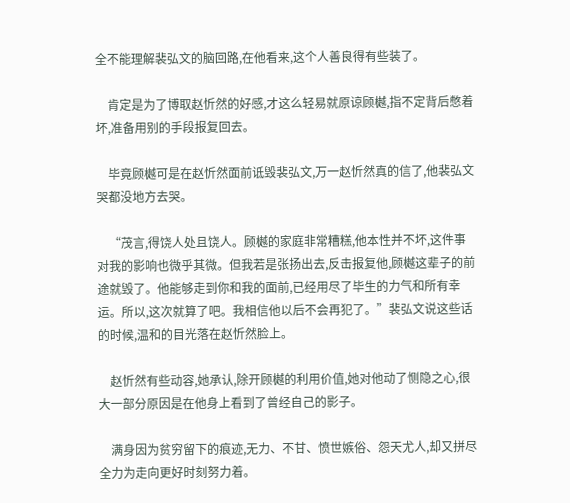全不能理解裴弘文的脑回路,在他看来,这个人善良得有些装了。

    肯定是为了博取赵忻然的好感,才这么轻易就原谅顾樾,指不定背后憋着坏,准备用别的手段报复回去。

    毕竟顾樾可是在赵忻然面前诋毁裴弘文,万一赵忻然真的信了,他裴弘文哭都没地方去哭。

    “茂言,得饶人处且饶人。顾樾的家庭非常糟糕,他本性并不坏,这件事对我的影响也微乎其微。但我若是张扬出去,反击报复他,顾樾这辈子的前途就毁了。他能够走到你和我的面前,已经用尽了毕生的力气和所有幸运。所以,这次就算了吧。我相信他以后不会再犯了。”裴弘文说这些话的时候,温和的目光落在赵忻然脸上。

    赵忻然有些动容,她承认,除开顾樾的利用价值,她对他动了恻隐之心,很大一部分原因是在他身上看到了曾经自己的影子。

    满身因为贫穷留下的痕迹,无力、不甘、愤世嫉俗、怨天尤人,却又拼尽全力为走向更好时刻努力着。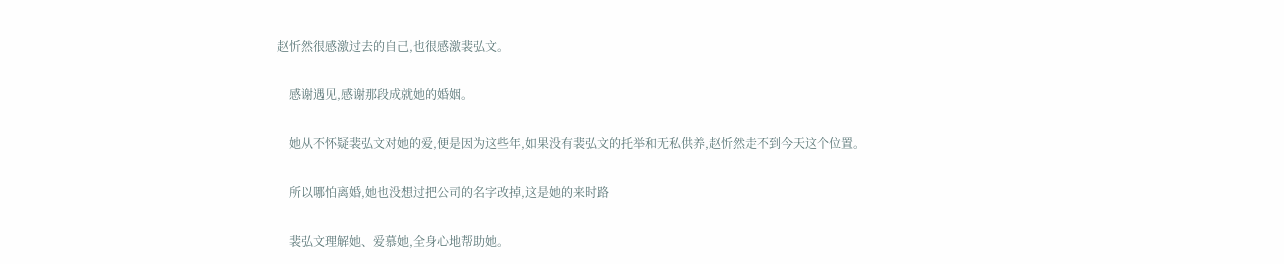赵忻然很感激过去的自己,也很感激裴弘文。

    感谢遇见,感谢那段成就她的婚姻。

    她从不怀疑裴弘文对她的爱,便是因为这些年,如果没有裴弘文的托举和无私供养,赵忻然走不到今天这个位置。

    所以哪怕离婚,她也没想过把公司的名字改掉,这是她的来时路

    裴弘文理解她、爱慕她,全身心地帮助她。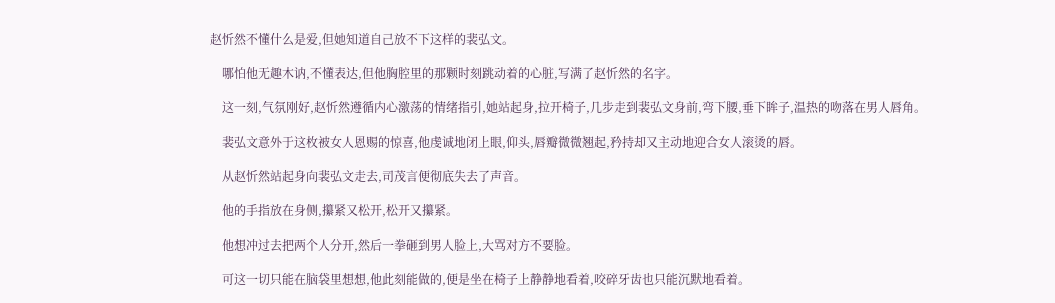赵忻然不懂什么是爱,但她知道自己放不下这样的裴弘文。

    哪怕他无趣木讷,不懂表达,但他胸腔里的那颗时刻跳动着的心脏,写满了赵忻然的名字。

    这一刻,气氛刚好,赵忻然遵循内心激荡的情绪指引,她站起身,拉开椅子,几步走到裴弘文身前,弯下腰,垂下眸子,温热的吻落在男人唇角。

    裴弘文意外于这枚被女人恩赐的惊喜,他虔诚地闭上眼,仰头,唇瓣微微翘起,矜持却又主动地迎合女人滚烫的唇。

    从赵忻然站起身向裴弘文走去,司茂言便彻底失去了声音。

    他的手指放在身侧,攥紧又松开,松开又攥紧。

    他想冲过去把两个人分开,然后一拳砸到男人脸上,大骂对方不要脸。

    可这一切只能在脑袋里想想,他此刻能做的,便是坐在椅子上静静地看着,咬碎牙齿也只能沉默地看着。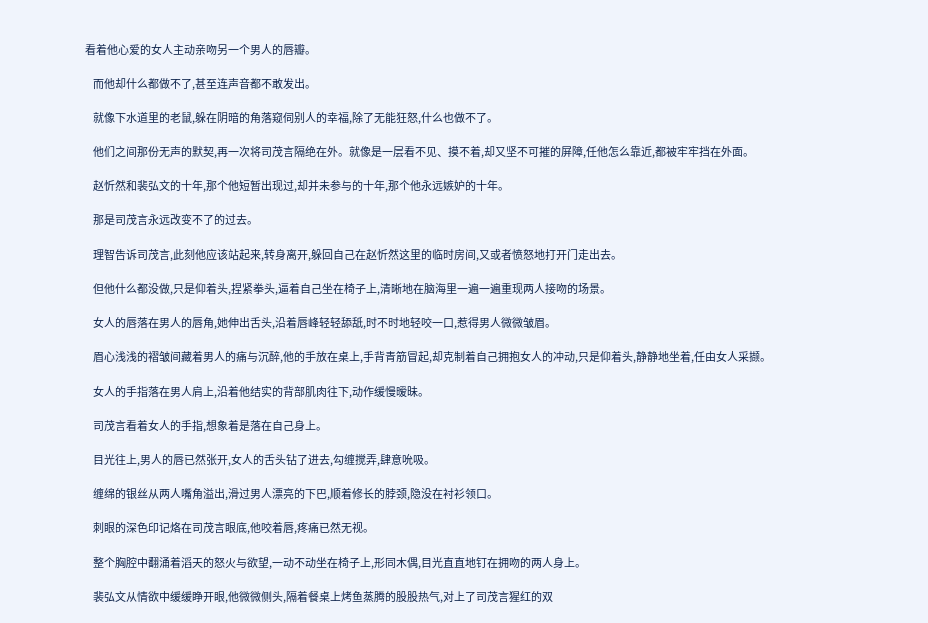看着他心爱的女人主动亲吻另一个男人的唇瓣。

    而他却什么都做不了,甚至连声音都不敢发出。

    就像下水道里的老鼠,躲在阴暗的角落窥伺别人的幸福,除了无能狂怒,什么也做不了。

    他们之间那份无声的默契,再一次将司茂言隔绝在外。就像是一层看不见、摸不着,却又坚不可摧的屏障,任他怎么靠近,都被牢牢挡在外面。

    赵忻然和裴弘文的十年,那个他短暂出现过,却并未参与的十年,那个他永远嫉妒的十年。

    那是司茂言永远改变不了的过去。

    理智告诉司茂言,此刻他应该站起来,转身离开,躲回自己在赵忻然这里的临时房间,又或者愤怒地打开门走出去。

    但他什么都没做,只是仰着头,捏紧拳头,逼着自己坐在椅子上,清晰地在脑海里一遍一遍重现两人接吻的场景。

    女人的唇落在男人的唇角,她伸出舌头,沿着唇峰轻轻舔舐,时不时地轻咬一口,惹得男人微微皱眉。

    眉心浅浅的褶皱间藏着男人的痛与沉醉,他的手放在桌上,手背青筋冒起,却克制着自己拥抱女人的冲动,只是仰着头,静静地坐着,任由女人采撷。

    女人的手指落在男人肩上,沿着他结实的背部肌肉往下,动作缓慢暧昧。

    司茂言看着女人的手指,想象着是落在自己身上。

    目光往上,男人的唇已然张开,女人的舌头钻了进去,勾缠搅弄,肆意吮吸。

    缠绵的银丝从两人嘴角溢出,滑过男人漂亮的下巴,顺着修长的脖颈,隐没在衬衫领口。

    刺眼的深色印记烙在司茂言眼底,他咬着唇,疼痛已然无视。

    整个胸腔中翻涌着滔天的怒火与欲望,一动不动坐在椅子上,形同木偶,目光直直地钉在拥吻的两人身上。

    裴弘文从情欲中缓缓睁开眼,他微微侧头,隔着餐桌上烤鱼蒸腾的股股热气,对上了司茂言猩红的双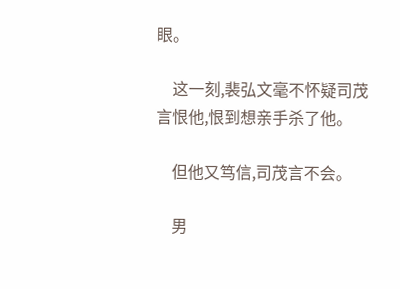眼。

    这一刻,裴弘文毫不怀疑司茂言恨他,恨到想亲手杀了他。

    但他又笃信,司茂言不会。

    男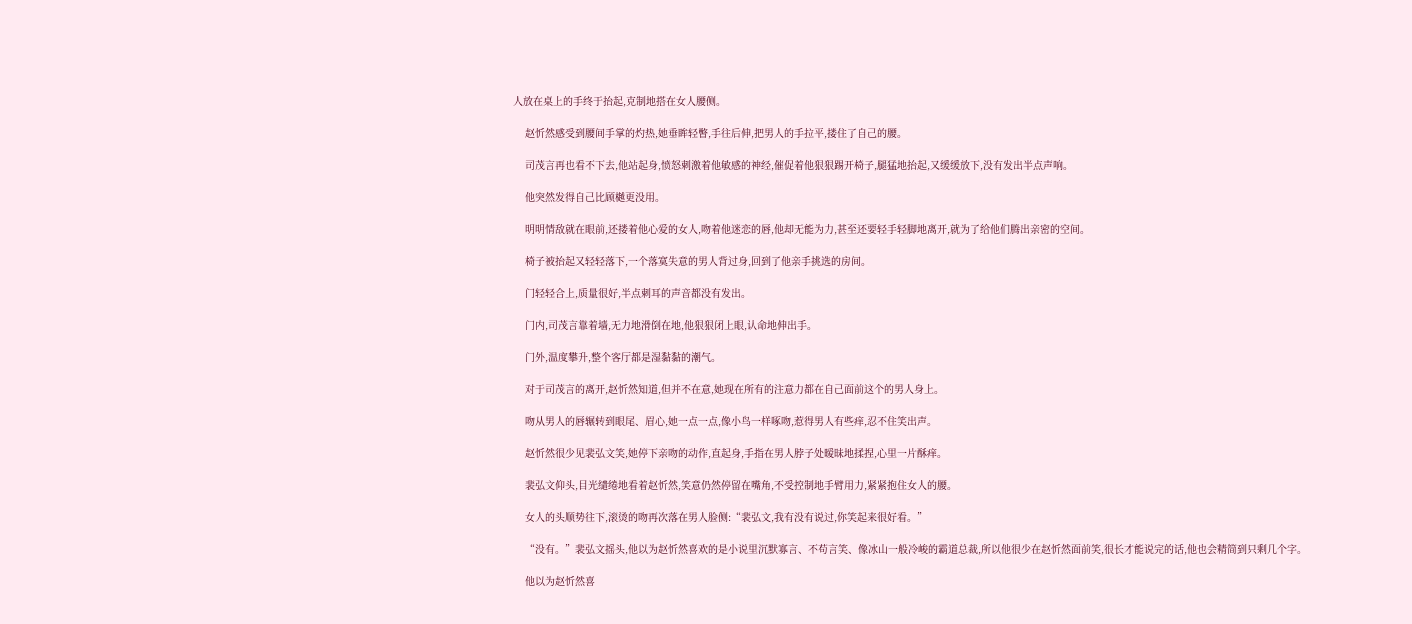人放在桌上的手终于抬起,克制地搭在女人腰侧。

    赵忻然感受到腰间手掌的灼热,她垂眸轻瞥,手往后伸,把男人的手拉平,搂住了自己的腰。

    司茂言再也看不下去,他站起身,愤怒刺激着他敏感的神经,催促着他狠狠踢开椅子,腿猛地抬起,又缓缓放下,没有发出半点声响。

    他突然发得自己比顾樾更没用。

    明明情敌就在眼前,还搂着他心爱的女人,吻着他迷恋的唇,他却无能为力,甚至还要轻手轻脚地离开,就为了给他们腾出亲密的空间。

    椅子被抬起又轻轻落下,一个落寞失意的男人背过身,回到了他亲手挑选的房间。

    门轻轻合上,质量很好,半点刺耳的声音都没有发出。

    门内,司茂言靠着墙,无力地滑倒在地,他狠狠闭上眼,认命地伸出手。

    门外,温度攀升,整个客厅都是湿黏黏的潮气。

    对于司茂言的离开,赵忻然知道,但并不在意,她现在所有的注意力都在自己面前这个的男人身上。

    吻从男人的唇辗转到眼尾、眉心,她一点一点,像小鸟一样啄吻,惹得男人有些痒,忍不住笑出声。

    赵忻然很少见裴弘文笑,她停下亲吻的动作,直起身,手指在男人脖子处暧昧地揉捏,心里一片酥痒。

    裴弘文仰头,目光缱绻地看着赵忻然,笑意仍然停留在嘴角,不受控制地手臂用力,紧紧抱住女人的腰。

    女人的头顺势往下,滚烫的吻再次落在男人脸侧:“裴弘文,我有没有说过,你笑起来很好看。”

    “没有。”裴弘文摇头,他以为赵忻然喜欢的是小说里沉默寡言、不苟言笑、像冰山一般冷峻的霸道总裁,所以他很少在赵忻然面前笑,很长才能说完的话,他也会精简到只剩几个字。

    他以为赵忻然喜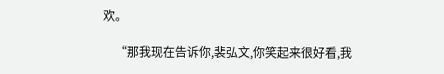欢。

    “那我现在告诉你,裴弘文,你笑起来很好看,我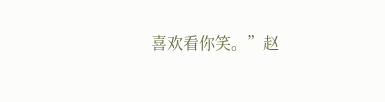喜欢看你笑。”赵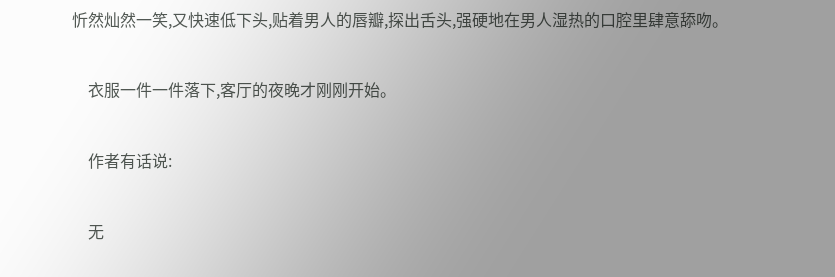忻然灿然一笑,又快速低下头,贴着男人的唇瓣,探出舌头,强硬地在男人湿热的口腔里肆意舔吻。

    衣服一件一件落下,客厅的夜晚才刚刚开始。

    作者有话说:

    无